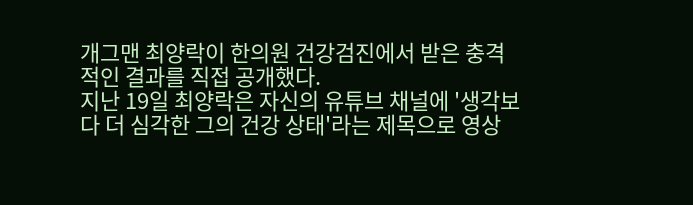개그맨 최양락이 한의원 건강검진에서 받은 충격적인 결과를 직접 공개했다.
지난 19일 최양락은 자신의 유튜브 채널에 '생각보다 더 심각한 그의 건강 상태'라는 제목으로 영상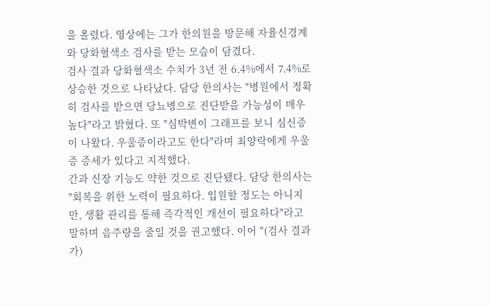을 올렸다. 영상에는 그가 한의원을 방문해 자율신경계와 당화혈색소 검사를 받는 모습이 담겼다.
검사 결과 당화혈색소 수치가 3년 전 6.4%에서 7.4%로 상승한 것으로 나타났다. 담당 한의사는 "병원에서 정확히 검사를 받으면 당뇨병으로 진단받을 가능성이 매우 높다"라고 밝혔다. 또 "심박변이 그래프를 보니 심신증이 나왔다. 우울증이라고도 한다"라며 최양락에게 우울증 증세가 있다고 지적했다.
간과 신장 기능도 약한 것으로 진단됐다. 담당 한의사는 "회복을 위한 노력이 필요하다. 입원할 정도는 아니지만, 생활 관리를 통해 즉각적인 개선이 필요하다"라고 말하며 음주량을 줄일 것을 권고했다. 이어 "(검사 결과가)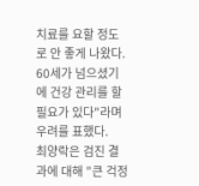치료를 요할 정도로 안 좋게 나왔다. 60세가 넘으셨기에 건강 관리를 할 필요가 있다"라며 우려를 표했다.
최양락은 검진 결과에 대해 "큰 걱정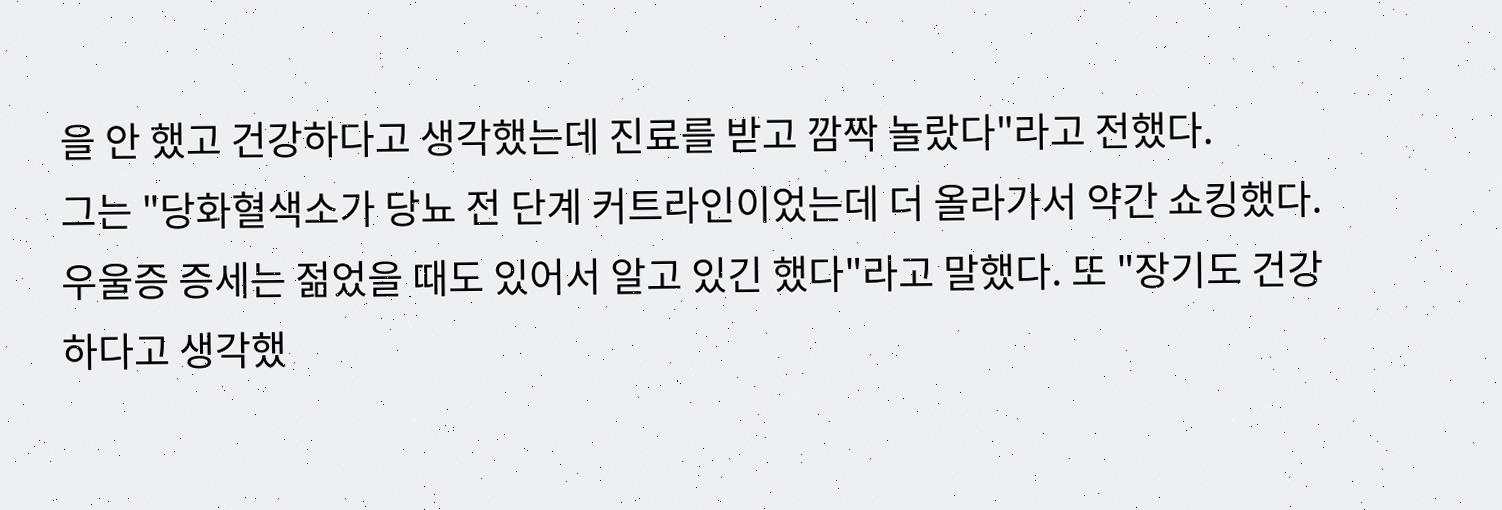을 안 했고 건강하다고 생각했는데 진료를 받고 깜짝 놀랐다"라고 전했다.
그는 "당화혈색소가 당뇨 전 단계 커트라인이었는데 더 올라가서 약간 쇼킹했다. 우울증 증세는 젊었을 때도 있어서 알고 있긴 했다"라고 말했다. 또 "장기도 건강하다고 생각했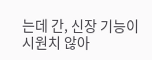는데 간, 신장 기능이 시원치 않아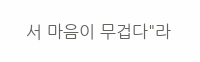서 마음이 무겁다"라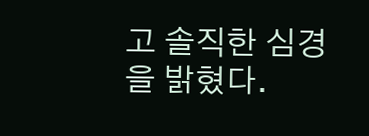고 솔직한 심경을 밝혔다.